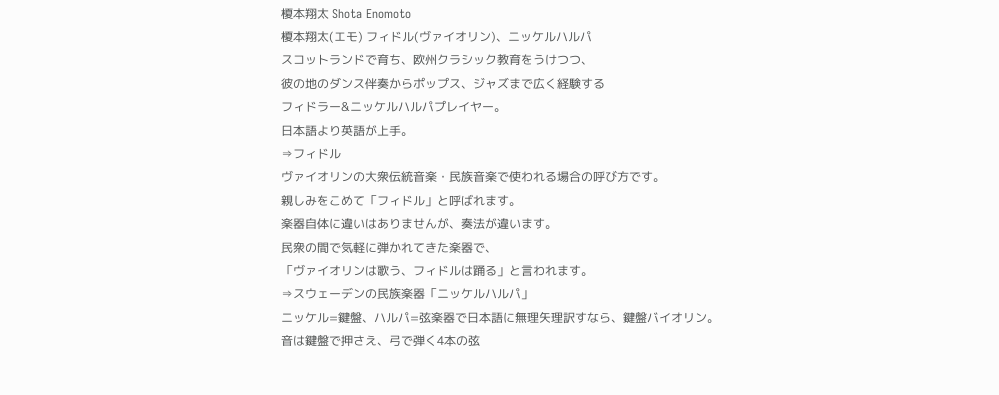榎本翔太 Shota Enomoto
榎本翔太(エモ) フィドル(ヴァイオリン)、ニッケルハルパ
スコットランドで育ち、欧州クラシック教育をうけつつ、
彼の地のダンス伴奏からポップス、ジャズまで広く経験する
フィドラー&ニッケルハルパプレイヤー。
日本語より英語が上手。
⇒フィドル
ヴァイオリンの大衆伝統音楽・民族音楽で使われる場合の呼び方です。
親しみをこめて「フィドル」と呼ばれます。
楽器自体に違いはありませんが、奏法が違います。
民衆の間で気軽に弾かれてきた楽器で、
「ヴァイオリンは歌う、フィドルは踊る」と言われます。
⇒スウェーデンの民族楽器「ニッケルハルパ」
ニッケル=鍵盤、ハルパ=弦楽器で日本語に無理矢理訳すなら、鍵盤バイオリン。
音は鍵盤で押さえ、弓で弾く4本の弦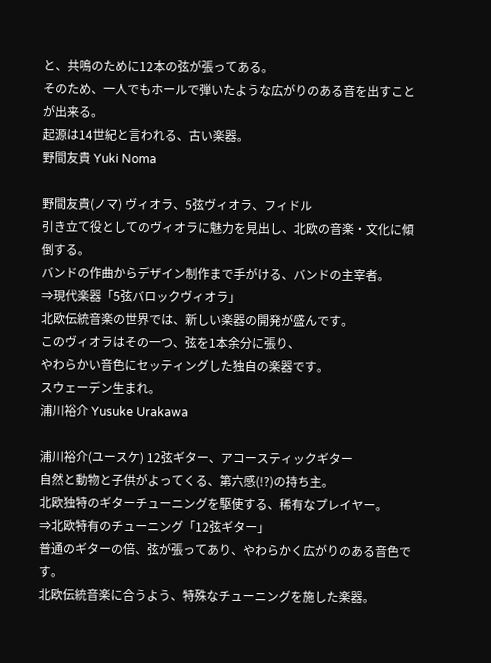と、共鳴のために12本の弦が張ってある。
そのため、一人でもホールで弾いたような広がりのある音を出すことが出来る。
起源は14世紀と言われる、古い楽器。
野間友貴 Yuki Noma

野間友貴(ノマ) ヴィオラ、5弦ヴィオラ、フィドル
引き立て役としてのヴィオラに魅力を見出し、北欧の音楽・文化に傾倒する。
バンドの作曲からデザイン制作まで手がける、バンドの主宰者。
⇒現代楽器「5弦バロックヴィオラ」
北欧伝統音楽の世界では、新しい楽器の開発が盛んです。
このヴィオラはその一つ、弦を1本余分に張り、
やわらかい音色にセッティングした独自の楽器です。
スウェーデン生まれ。
浦川裕介 Yusuke Urakawa

浦川裕介(ユースケ) 12弦ギター、アコースティックギター
自然と動物と子供がよってくる、第六感(!?)の持ち主。
北欧独特のギターチューニングを駆使する、稀有なプレイヤー。
⇒北欧特有のチューニング「12弦ギター」
普通のギターの倍、弦が張ってあり、やわらかく広がりのある音色です。
北欧伝統音楽に合うよう、特殊なチューニングを施した楽器。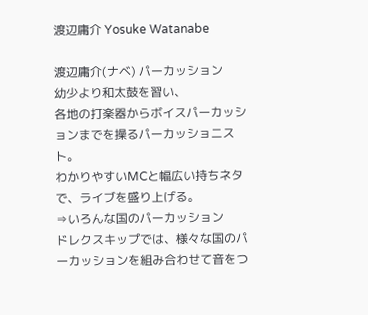渡辺庸介 Yosuke Watanabe

渡辺庸介(ナベ) パーカッション
幼少より和太鼓を習い、
各地の打楽器からボイスパーカッションまでを操るパーカッショニスト。
わかりやすいMCと幅広い持ちネタで、ライブを盛り上げる。
⇒いろんな国のパーカッション
ドレクスキップでは、様々な国のパーカッションを組み合わせて音をつ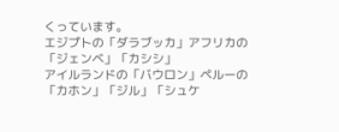くっています。
エジプトの「ダラブッカ」アフリカの「ジェンベ」「カシシ」
アイルランドの「バウロン」ペルーの「カホン」「ジル」「シュケ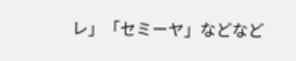レ」「セミーヤ」などなど